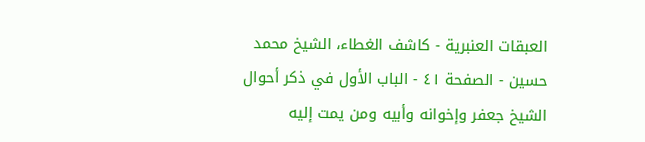العبقات العنبرية - كاشف الغطاء، الشيخ محمد حسين - الصفحة ٤١ - الباب الأول في ذكر أحوال الشيخ جعفر وإخوانه وأبيه ومن يمت إليه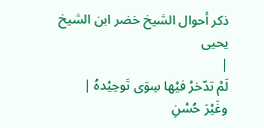ذكر أحوال الشيخ خضر ابن الشيخ يحيى
|
لَمْ تدّخرْ فيْها سِوَى تَوحِيْدهُ |
وغَيْرَ حُسْنِ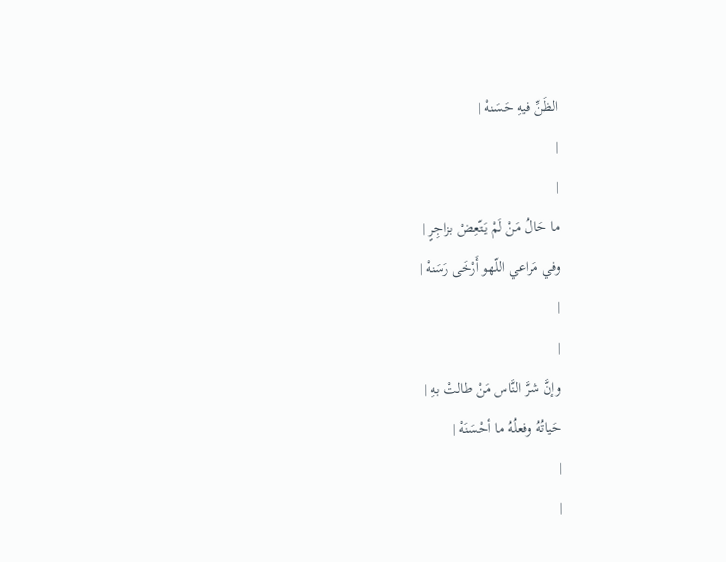الظَنِّ فيهِ حَسَنهْ |
|
|
ما حَالُ مَنْ لَمْ يَتّعِضْ بزاجِرٍ |
وفي مَراعي اللّهو أَرْخَى رَسَنهْ |
|
|
وإنَّ شرَّ النَّاس مَنْ طالتْ بهِ |
حَياتُهُ وفعلُهُ ما أحْسَنَهْ |
|
|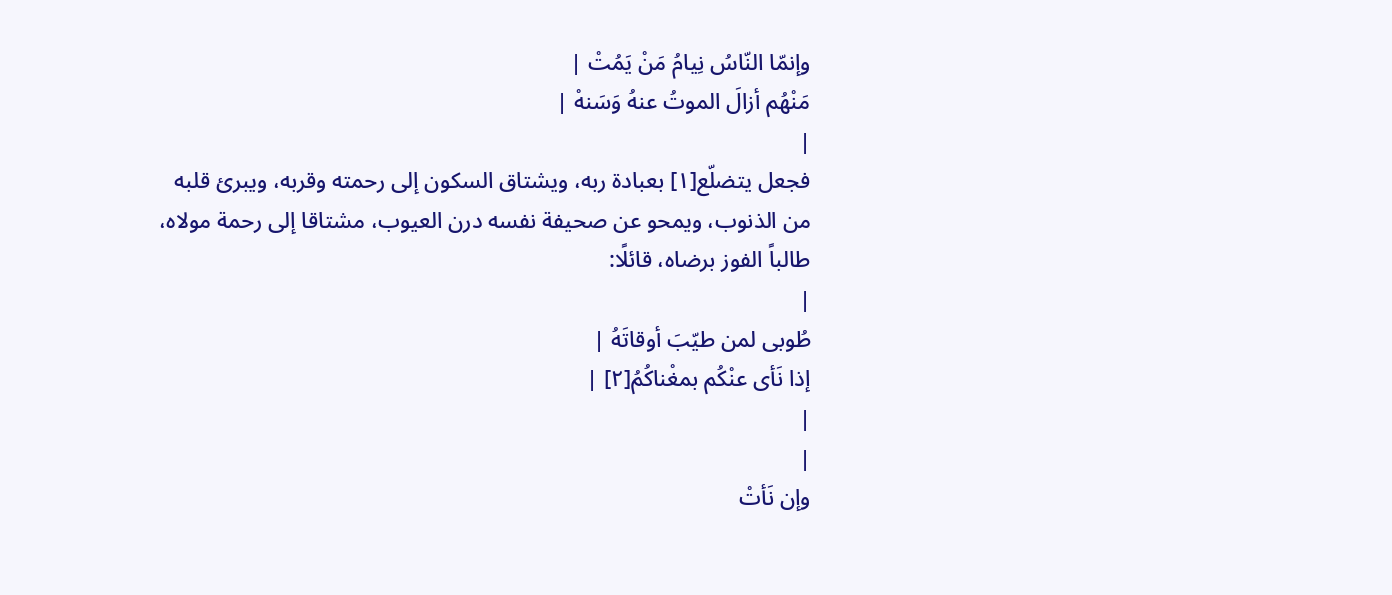وإنمّا النّاسُ نِيامُ مَنْ يَمُتْ |
مَنْهُم أزالَ الموتُ عنهُ وَسَنهْ |
|
فجعل يتضلّع[١] بعبادة ربه، ويشتاق السكون إلى رحمته وقربه، ويبرئ قلبه من الذنوب، ويمحو عن صحيفة نفسه درن العيوب، مشتاقا إلى رحمة مولاه، طالباً الفوز برضاه، قائلًا:
|
طُوبى لمن طيّبَ أوقاتَهُ |
إذا نَأى عنْكُم بمغْناكُمُ[٢] |
|
|
وإن نَأتْ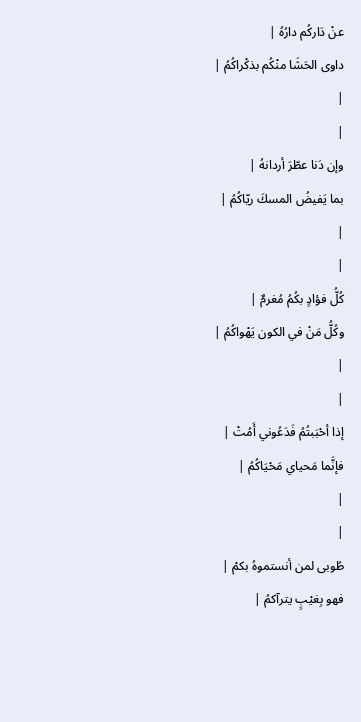عنْ دَاركُم دارُهُ |
داوى الحَشَا منْكُم بذكْراكُمُ |
|
|
وإن دَنا عطّرَ أردانهُ |
بما يَفيضُ المسكَ ريّاكُمُ |
|
|
كُلُّ فؤادٍ بكُمُ مُغرمٌ |
وكُلُّ مَنْ في الكون يَهْواكُمُ |
|
|
إذا أحْبَبتُمُ فَدَعُوني أَمُتْ |
فإنَّما مَحياي مَحْيَاكُمُ |
|
|
طُوبى لمن أنستموهُ بكمْ |
فهو بِغيْبٍ يترآكمُ |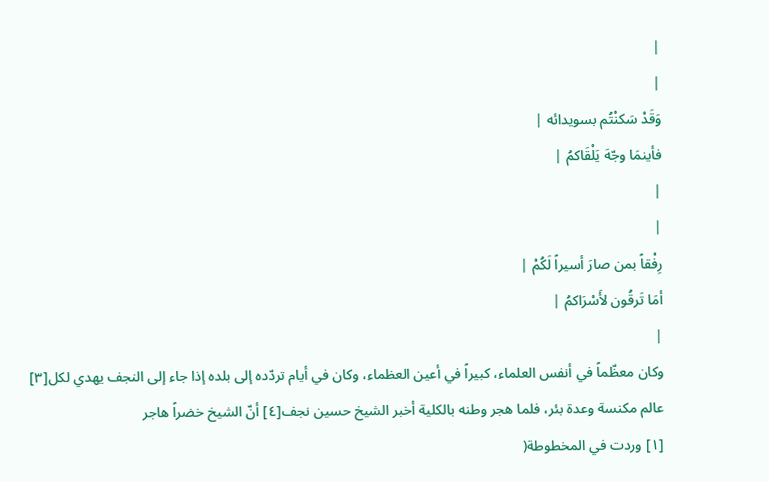|
|
وَقَدْ سَكنْتُم بسويدائه |
فأينمَا وجّهَ يَلْقَاكمُ |
|
|
رِفْقاً بمن صارَ أسيراً لَكُمْ |
أمَا تَرقُون لأَسْرَاكمُ |
|
وكان معظّماً في أنفس العلماء، كبيراً في أعين العظماء، وكان في أيام تردّده إلى بلده إذا جاء إلى النجف يهدي لكل[٣] عالم مكنسة وعدة بئر، فلما هجر وطنه بالكلية أخبر الشيخ حسين نجف[٤] أنّ الشيخ خضراً هاجر
[١] وردت في المخطوطة(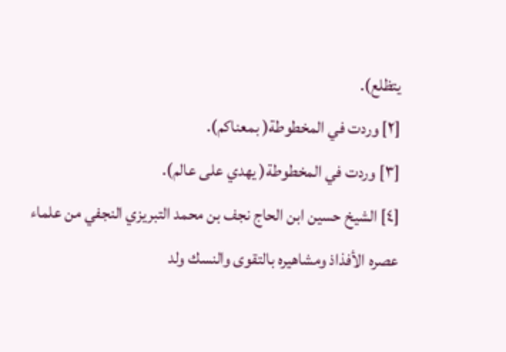يتظلع).
[٢] وردت في المخطوطة( بمعناكم).
[٣] وردت في المخطوطة( يهدي على عالم).
[٤] الشيخ حسين ابن الحاج نجف بن محمد التبريزي النجفي من علماء عصره الأفذاذ ومشاهيره بالتقوى والنسك ولد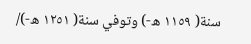سنة( ١١٥٩ ه-) وتوفي سنة( ١٢٥١ ه-)/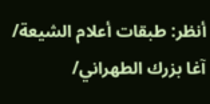أنظر: طبقات أعلام الشيعة/ آغا بزرك الطهراني/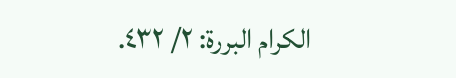الكرام البررة: ٢/ ٤٣٢.